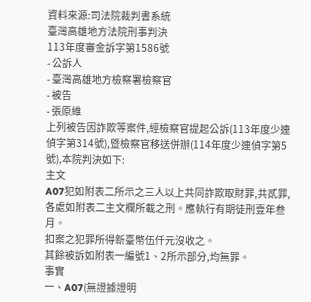資料來源:司法院裁判書系統
臺灣高雄地方法院刑事判決
113年度審金訴字第1586號
- 公訴人
- 臺灣高雄地方檢察署檢察官
- 被告
- 張原維
上列被告因詐欺等案件,經檢察官提起公訴(113年度少連偵字第314號),暨檢察官移送併辦(114年度少連偵字第5號),本院判決如下:
主文
A07犯如附表二所示之三人以上共同詐欺取財罪,共貳罪,各處如附表二主文欄所載之刑。應執行有期徒刑壹年叁月。
扣案之犯罪所得新臺幣伍仟元沒收之。
其餘被訴如附表一編號1、2所示部分,均無罪。
事實
一、A07(無證據證明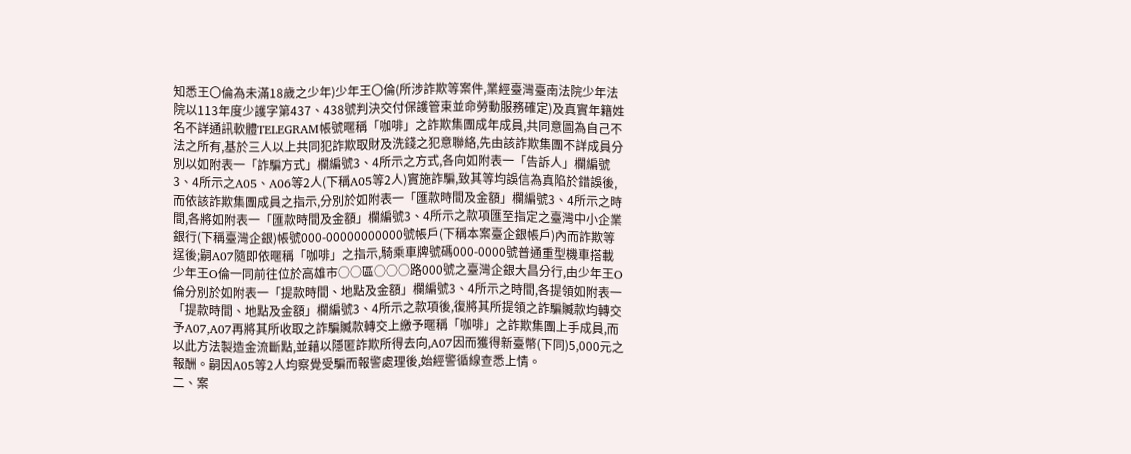知悉王〇倫為未滿18歲之少年)少年王〇倫(所涉詐欺等案件,業經臺灣臺南法院少年法院以113年度少護字第437、438號判決交付保護管束並命勞動服務確定)及真實年籍姓名不詳通訊軟體TELEGRAM帳號暱稱「咖啡」之詐欺集團成年成員,共同意圖為自己不法之所有,基於三人以上共同犯詐欺取財及洗錢之犯意聯絡,先由該詐欺集團不詳成員分別以如附表一「詐騙方式」欄編號3、4所示之方式,各向如附表一「告訴人」欄編號3、4所示之A05、A06等2人(下稱A05等2人)實施詐騙,致其等均誤信為真陷於錯誤後,而依該詐欺集團成員之指示,分別於如附表一「匯款時間及金額」欄編號3、4所示之時間,各將如附表一「匯款時間及金額」欄編號3、4所示之款項匯至指定之臺灣中小企業銀行(下稱臺灣企銀)帳號000-00000000000號帳戶(下稱本案臺企銀帳戶)內而詐欺等逞後;嗣A07隨即依暱稱「咖啡」之指示,騎乘車牌號碼000-0000號普通重型機車搭載少年王O倫一同前往位於高雄市○○區○○○路000號之臺灣企銀大昌分行,由少年王O倫分別於如附表一「提款時間、地點及金額」欄編號3、4所示之時間,各提領如附表一「提款時間、地點及金額」欄編號3、4所示之款項後,復將其所提領之詐騙贓款均轉交予A07,A07再將其所收取之詐騙贓款轉交上繳予暱稱「咖啡」之詐欺集團上手成員,而以此方法製造金流斷點,並藉以隱匿詐欺所得去向,A07因而獲得新臺幣(下同)5,000元之報酬。嗣因A05等2人均察覺受騙而報警處理後,始經警循線查悉上情。
二、案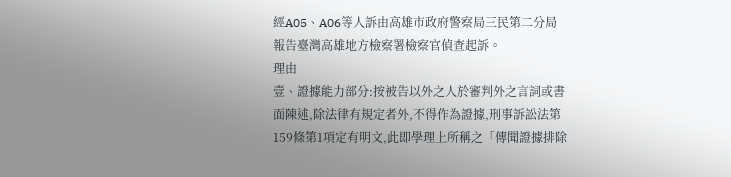經A05、A06等人訴由高雄市政府警察局三民第二分局報告臺灣高雄地方檢察署檢察官偵查起訴。
理由
壹、證據能力部分:按被告以外之人於審判外之言詞或書面陳述,除法律有規定者外,不得作為證據,刑事訴訟法第159條第1項定有明文,此即學理上所稱之「傳聞證據排除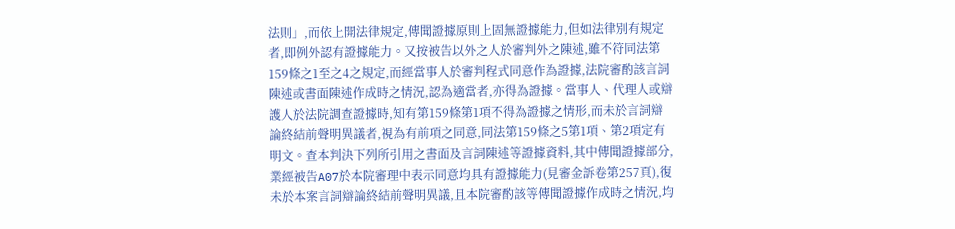法則」,而依上開法律規定,傳聞證據原則上固無證據能力,但如法律別有規定者,即例外認有證據能力。又按被告以外之人於審判外之陳述,雖不符同法第159條之1至之4之規定,而經當事人於審判程式同意作為證據,法院審酌該言詞陳述或書面陳述作成時之情況,認為適當者,亦得為證據。當事人、代理人或辯護人於法院調查證據時,知有第159條第1項不得為證據之情形,而未於言詞辯論終結前聲明異議者,視為有前項之同意,同法第159條之5第1項、第2項定有明文。查本判決下列所引用之書面及言詞陳述等證據資料,其中傳聞證據部分,業經被告A07於本院審理中表示同意均具有證據能力(見審金訴卷第257頁),復未於本案言詞辯論終結前聲明異議,且本院審酌該等傳聞證據作成時之情況,均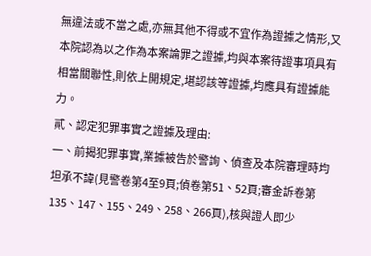無違法或不當之處,亦無其他不得或不宜作為證據之情形,又本院認為以之作為本案論罪之證據,均與本案待證事項具有相當關聯性,則依上開規定,堪認該等證據,均應具有證據能力。
貳、認定犯罪事實之證據及理由:
一、前揭犯罪事實,業據被告於警詢、偵查及本院審理時均坦承不諱(見警卷第4至9頁;偵卷第51、52頁;審金訴卷第135、147、155、249、258、266頁),核與證人即少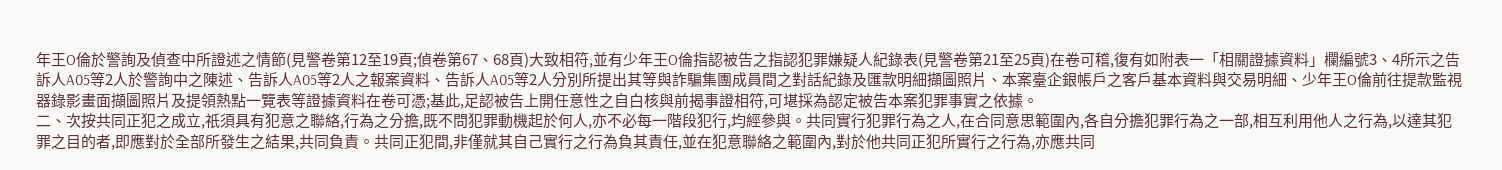年王O倫於警詢及偵查中所證述之情節(見警卷第12至19頁;偵卷第67、68頁)大致相符,並有少年王O倫指認被告之指認犯罪嫌疑人紀錄表(見警卷第21至25頁)在卷可稽,復有如附表一「相關證據資料」欄編號3、4所示之告訴人A05等2人於警詢中之陳述、告訴人A05等2人之報案資料、告訴人A05等2人分別所提出其等與詐騙集團成員間之對話紀錄及匯款明細擷圖照片、本案臺企銀帳戶之客戶基本資料與交易明細、少年王O倫前往提款監視器錄影畫面擷圖照片及提領熱點一覽表等證據資料在卷可憑;基此,足認被告上開任意性之自白核與前揭事證相符,可堪採為認定被告本案犯罪事實之依據。
二、次按共同正犯之成立,祇須具有犯意之聯絡,行為之分擔,既不問犯罪動機起於何人,亦不必每一階段犯行,均經參與。共同實行犯罪行為之人,在合同意思範圍內,各自分擔犯罪行為之一部,相互利用他人之行為,以達其犯罪之目的者,即應對於全部所發生之結果,共同負責。共同正犯間,非僅就其自己實行之行為負其責任,並在犯意聯絡之範圍內,對於他共同正犯所實行之行為,亦應共同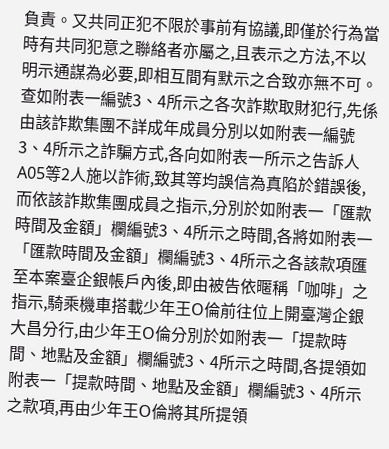負責。又共同正犯不限於事前有協議,即僅於行為當時有共同犯意之聯絡者亦屬之,且表示之方法,不以明示通謀為必要,即相互間有默示之合致亦無不可。查如附表一編號3、4所示之各次詐欺取財犯行,先係由該詐欺集團不詳成年成員分別以如附表一編號3、4所示之詐騙方式,各向如附表一所示之告訴人A05等2人施以詐術,致其等均誤信為真陷於錯誤後,而依該詐欺集團成員之指示,分別於如附表一「匯款時間及金額」欄編號3、4所示之時間,各將如附表一「匯款時間及金額」欄編號3、4所示之各該款項匯至本案臺企銀帳戶內後,即由被告依暱稱「咖啡」之指示,騎乘機車搭載少年王O倫前往位上開臺灣企銀大昌分行,由少年王O倫分別於如附表一「提款時間、地點及金額」欄編號3、4所示之時間,各提領如附表一「提款時間、地點及金額」欄編號3、4所示之款項,再由少年王O倫將其所提領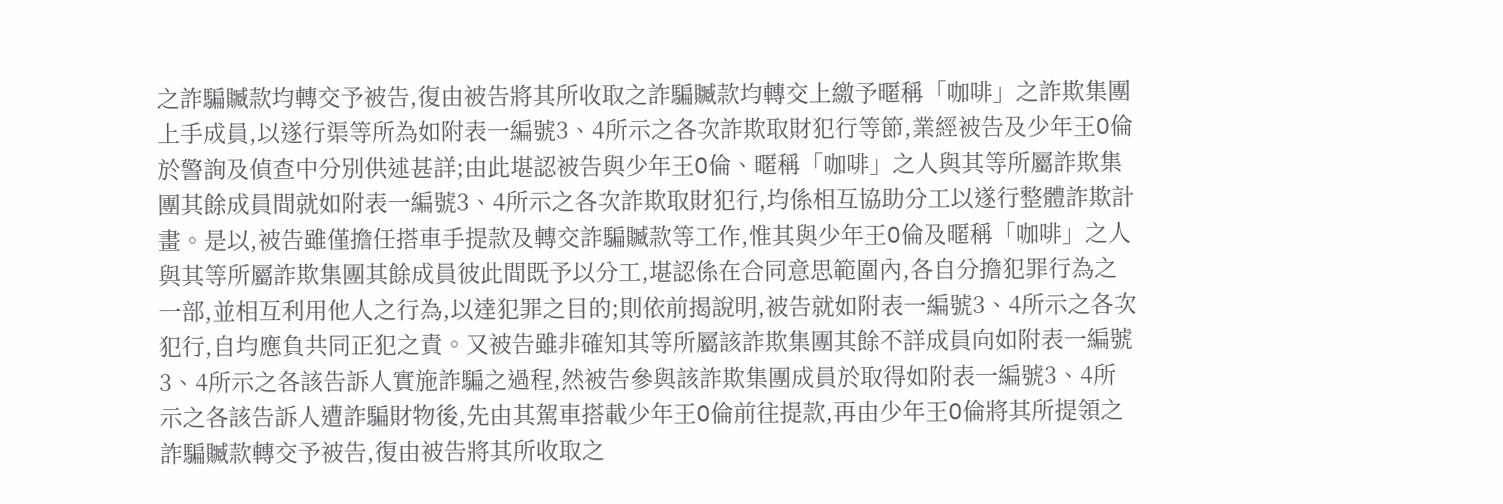之詐騙贓款均轉交予被告,復由被告將其所收取之詐騙贓款均轉交上繳予暱稱「咖啡」之詐欺集團上手成員,以遂行渠等所為如附表一編號3、4所示之各次詐欺取財犯行等節,業經被告及少年王O倫於警詢及偵查中分別供述甚詳;由此堪認被告與少年王O倫、暱稱「咖啡」之人與其等所屬詐欺集團其餘成員間就如附表一編號3、4所示之各次詐欺取財犯行,均係相互協助分工以遂行整體詐欺計畫。是以,被告雖僅擔任搭車手提款及轉交詐騙贓款等工作,惟其與少年王O倫及暱稱「咖啡」之人與其等所屬詐欺集團其餘成員彼此間既予以分工,堪認係在合同意思範圍內,各自分擔犯罪行為之一部,並相互利用他人之行為,以達犯罪之目的;則依前揭說明,被告就如附表一編號3、4所示之各次犯行,自均應負共同正犯之責。又被告雖非確知其等所屬該詐欺集團其餘不詳成員向如附表一編號3、4所示之各該告訴人實施詐騙之過程,然被告參與該詐欺集團成員於取得如附表一編號3、4所示之各該告訴人遭詐騙財物後,先由其駕車搭載少年王O倫前往提款,再由少年王O倫將其所提領之詐騙贓款轉交予被告,復由被告將其所收取之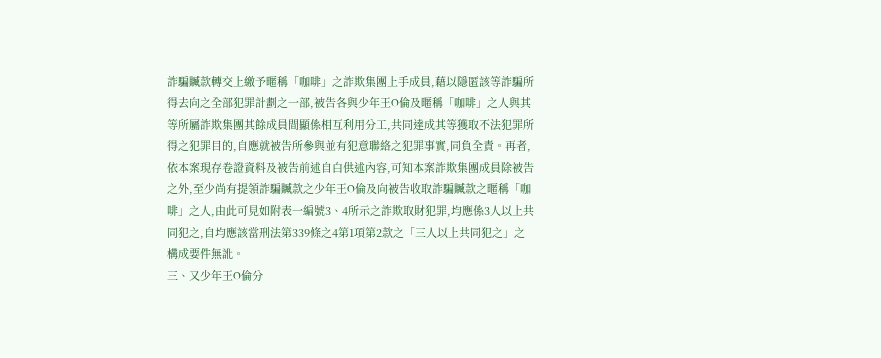詐騙贓款轉交上繳予暱稱「咖啡」之詐欺集團上手成員,藉以隱匿該等詐騙所得去向之全部犯罪計劃之一部,被告各與少年王O倫及暱稱「咖啡」之人與其等所屬詐欺集團其餘成員間顯係相互利用分工,共同達成其等獲取不法犯罪所得之犯罪目的,自應就被告所參與並有犯意聯絡之犯罪事實,同負全責。再者,依本案現存卷證資料及被告前述自白供述內容,可知本案詐欺集團成員除被告之外,至少尚有提領詐騙贓款之少年王O倫及向被告收取詐騙贓款之暱稱「咖啡」之人,由此可見如附表一編號3、4所示之詐欺取財犯罪,均應係3人以上共同犯之,自均應該當刑法第339條之4第1項第2款之「三人以上共同犯之」之構成要件無訛。
三、又少年王O倫分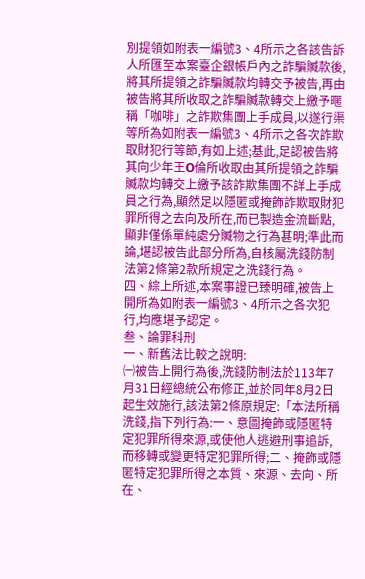別提領如附表一編號3、4所示之各該告訴人所匯至本案臺企銀帳戶內之詐騙贓款後,將其所提領之詐騙贓款均轉交予被告,再由被告將其所收取之詐騙贓款轉交上繳予暱稱「咖啡」之詐欺集團上手成員,以遂行渠等所為如附表一編號3、4所示之各次詐欺取財犯行等節,有如上述;基此,足認被告將其向少年王O倫所收取由其所提領之詐騙贓款均轉交上繳予該詐欺集團不詳上手成員之行為,顯然足以隱匿或掩飾詐欺取財犯罪所得之去向及所在,而已製造金流斷點,顯非僅係單純處分贓物之行為甚明;準此而論,堪認被告此部分所為,自核屬洗錢防制法第2條第2款所規定之洗錢行為。
四、綜上所述,本案事證已臻明確,被告上開所為如附表一編號3、4所示之各次犯行,均應堪予認定。
叁、論罪科刑
一、新舊法比較之說明:
㈠被告上開行為後,洗錢防制法於113年7月31日經總統公布修正,並於同年8月2日起生效施行,該法第2條原規定:「本法所稱洗錢,指下列行為:一、意圖掩飾或隱匿特定犯罪所得來源,或使他人逃避刑事追訴,而移轉或變更特定犯罪所得;二、掩飾或隱匿特定犯罪所得之本質、來源、去向、所在、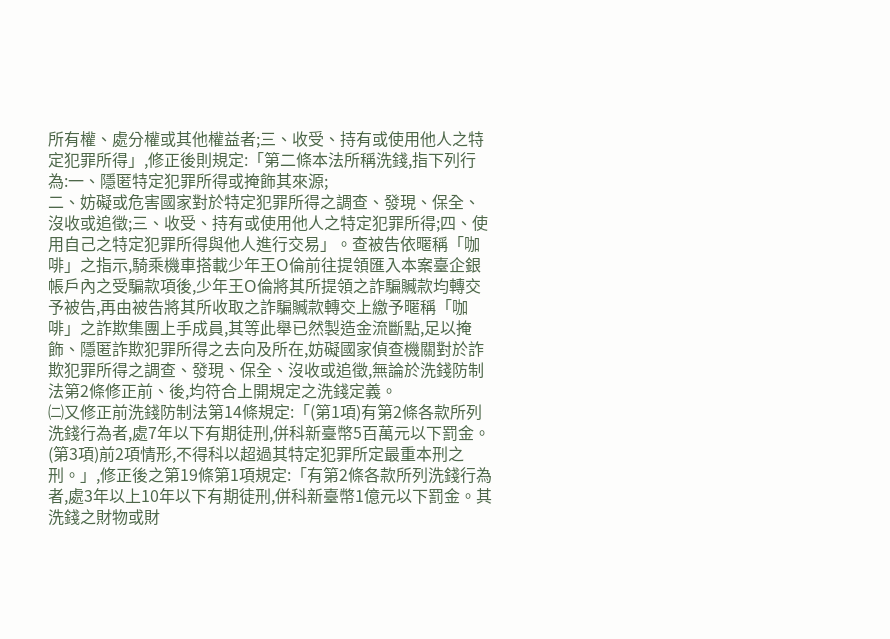所有權、處分權或其他權益者;三、收受、持有或使用他人之特定犯罪所得」,修正後則規定:「第二條本法所稱洗錢,指下列行為:一、隱匿特定犯罪所得或掩飾其來源;
二、妨礙或危害國家對於特定犯罪所得之調查、發現、保全、沒收或追徵;三、收受、持有或使用他人之特定犯罪所得;四、使用自己之特定犯罪所得與他人進行交易」。查被告依暱稱「咖啡」之指示,騎乘機車搭載少年王O倫前往提領匯入本案臺企銀帳戶內之受騙款項後,少年王O倫將其所提領之詐騙贓款均轉交予被告,再由被告將其所收取之詐騙贓款轉交上繳予暱稱「咖啡」之詐欺集團上手成員,其等此舉已然製造金流斷點,足以掩飾、隱匿詐欺犯罪所得之去向及所在,妨礙國家偵查機關對於詐欺犯罪所得之調查、發現、保全、沒收或追徵,無論於洗錢防制法第2條修正前、後,均符合上開規定之洗錢定義。
㈡又修正前洗錢防制法第14條規定:「(第1項)有第2條各款所列洗錢行為者,處7年以下有期徒刑,併科新臺幣5百萬元以下罰金。(第3項)前2項情形,不得科以超過其特定犯罪所定最重本刑之刑。」,修正後之第19條第1項規定:「有第2條各款所列洗錢行為者,處3年以上10年以下有期徒刑,併科新臺幣1億元以下罰金。其洗錢之財物或財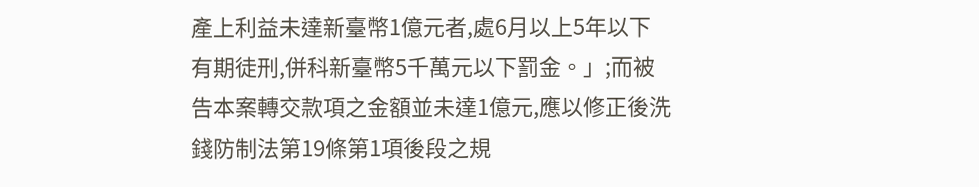產上利益未達新臺幣1億元者,處6月以上5年以下有期徒刑,併科新臺幣5千萬元以下罰金。」;而被告本案轉交款項之金額並未達1億元,應以修正後洗錢防制法第19條第1項後段之規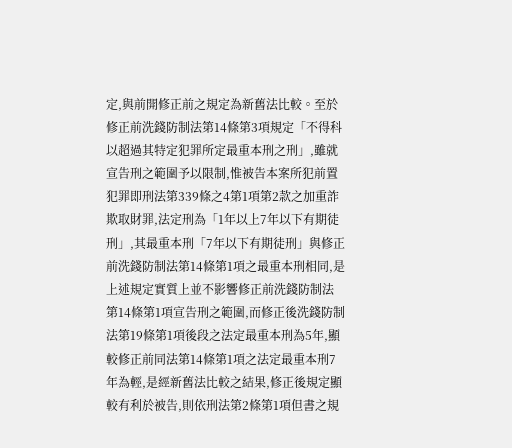定,與前開修正前之規定為新舊法比較。至於修正前洗錢防制法第14條第3項規定「不得科以超過其特定犯罪所定最重本刑之刑」,雖就宣告刑之範圍予以限制,惟被告本案所犯前置犯罪即刑法第339條之4第1項第2款之加重詐欺取財罪,法定刑為「1年以上7年以下有期徒刑」,其最重本刑「7年以下有期徒刑」與修正前洗錢防制法第14條第1項之最重本刑相同,是上述規定實質上並不影響修正前洗錢防制法第14條第1項宣告刑之範圍,而修正後洗錢防制法第19條第1項後段之法定最重本刑為5年,顯較修正前同法第14條第1項之法定最重本刑7年為輕,是經新舊法比較之結果,修正後規定顯較有利於被告,則依刑法第2條第1項但書之規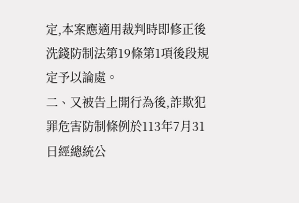定,本案應適用裁判時即修正後洗錢防制法第19條第1項後段規定予以論處。
二、又被告上開行為後,詐欺犯罪危害防制條例於113年7月31日經總統公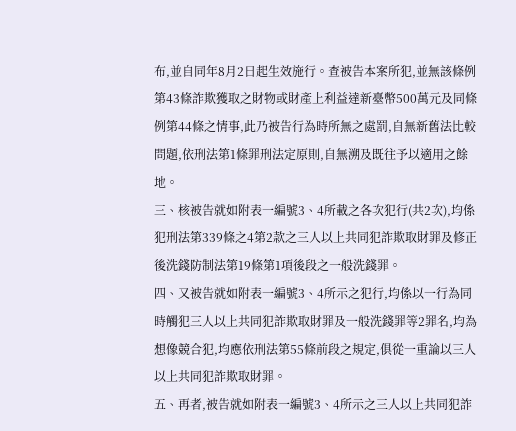布,並自同年8月2日起生效施行。查被告本案所犯,並無該條例第43條詐欺獲取之財物或財產上利益達新臺幣500萬元及同條例第44條之情事,此乃被告行為時所無之處罰,自無新舊法比較問題,依刑法第1條罪刑法定原則,自無溯及既往予以適用之餘地。
三、核被告就如附表一編號3、4所載之各次犯行(共2次),均係犯刑法第339條之4第2款之三人以上共同犯詐欺取財罪及修正後洗錢防制法第19條第1項後段之一般洗錢罪。
四、又被告就如附表一編號3、4所示之犯行,均係以一行為同時觸犯三人以上共同犯詐欺取財罪及一般洗錢罪等2罪名,均為想像競合犯,均應依刑法第55條前段之規定,俱從一重論以三人以上共同犯詐欺取財罪。
五、再者,被告就如附表一編號3、4所示之三人以上共同犯詐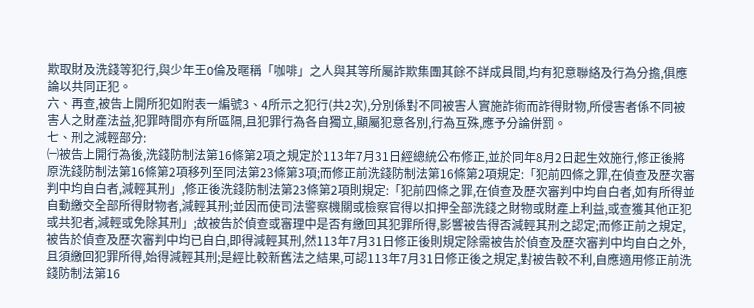欺取財及洗錢等犯行,與少年王O倫及暱稱「咖啡」之人與其等所屬詐欺集團其餘不詳成員間,均有犯意聯絡及行為分擔,俱應論以共同正犯。
六、再查,被告上開所犯如附表一編號3、4所示之犯行(共2次),分別係對不同被害人實施詐術而詐得財物,所侵害者係不同被害人之財產法益,犯罪時間亦有所區隔,且犯罪行為各自獨立,顯屬犯意各別,行為互殊,應予分論併罰。
七、刑之減輕部分:
㈠被告上開行為後,洗錢防制法第16條第2項之規定於113年7月31日經總統公布修正,並於同年8月2日起生效施行,修正後將原洗錢防制法第16條第2項移列至同法第23條第3項;而修正前洗錢防制法第16條第2項規定:「犯前四條之罪,在偵查及歷次審判中均自白者,減輕其刑」,修正後洗錢防制法第23條第2項則規定:「犯前四條之罪,在偵查及歷次審判中均自白者,如有所得並自動繳交全部所得財物者,減輕其刑;並因而使司法警察機關或檢察官得以扣押全部洗錢之財物或財產上利益,或查獲其他正犯或共犯者,減輕或免除其刑」;故被告於偵查或審理中是否有繳回其犯罪所得,影響被告得否減輕其刑之認定;而修正前之規定,被告於偵查及歷次審判中均已自白,即得減輕其刑,然113年7月31日修正後則規定除需被告於偵查及歷次審判中均自白之外,且須繳回犯罪所得,始得減輕其刑;是經比較新舊法之結果,可認113年7月31日修正後之規定,對被告較不利,自應適用修正前洗錢防制法第16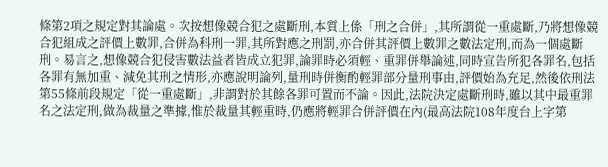條第2項之規定對其論處。次按想像競合犯之處斷刑,本質上係「刑之合併」,其所謂從一重處斷,乃將想像競合犯組成之評價上數罪,合併為科刑一罪,其所對應之刑罰,亦合併其評價上數罪之數法定刑,而為一個處斷刑。易言之,想像競合犯侵害數法益者皆成立犯罪,論罪時必須輕、重罪併舉論述,同時宣告所犯各罪名,包括各罪有無加重、減免其刑之情形,亦應說明論列,量刑時併衡酌輕罪部分量刑事由,評價始為充足,然後依刑法第55條前段規定「從一重處斷」,非謂對於其餘各罪可置而不論。因此,法院決定處斷刑時,雖以其中最重罪名之法定刑,做為裁量之準據,惟於裁量其輕重時,仍應將輕罪合併評價在內(最高法院108年度台上字第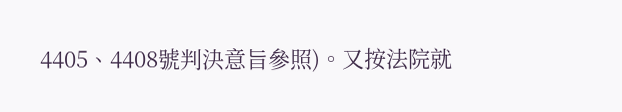4405、4408號判決意旨參照)。又按法院就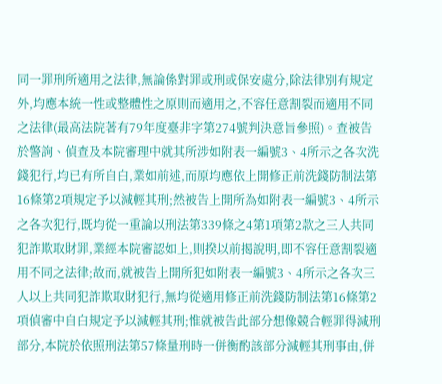同一罪刑所適用之法律,無論係對罪或刑或保安處分,除法律別有規定外,均應本統一性或整體性之原則而適用之,不容任意割裂而適用不同之法律(最高法院著有79年度臺非字第274號判決意旨參照)。查被告於警詢、偵查及本院審理中就其所涉如附表一編號3、4所示之各次洗錢犯行,均已有所自白,業如前述,而原均應依上開修正前洗錢防制法第16條第2項規定予以減輕其刑;然被告上開所為如附表一編號3、4所示之各次犯行,既均從一重論以刑法第339條之4第1項第2款之三人共同犯詐欺取財罪,業經本院審認如上,則揆以前揭說明,即不容任意割裂適用不同之法律;故而,就被告上開所犯如附表一編號3、4所示之各次三人以上共同犯詐欺取財犯行,無均從適用修正前洗錢防制法第16條第2項偵審中自白規定予以減輕其刑;惟就被告此部分想像競合輕罪得減刑部分,本院於依照刑法第57條量刑時一併衡酌該部分減輕其刑事由,併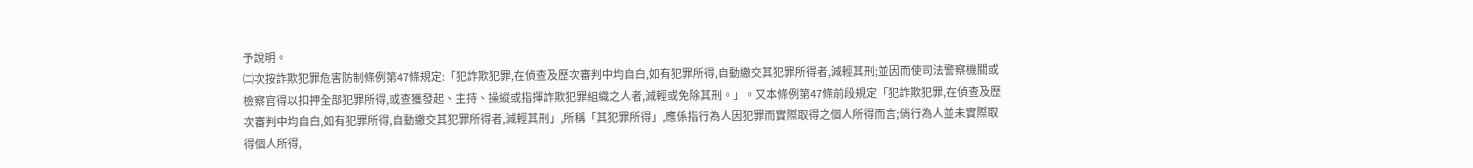予說明。
㈡次按詐欺犯罪危害防制條例第47條規定:「犯詐欺犯罪,在偵查及歷次審判中均自白,如有犯罪所得,自動繳交其犯罪所得者,減輕其刑;並因而使司法警察機關或檢察官得以扣押全部犯罪所得,或查獲發起、主持、操縱或指揮詐欺犯罪組織之人者,減輕或免除其刑。」。又本條例第47條前段規定「犯詐欺犯罪,在偵查及歷次審判中均自白,如有犯罪所得,自動繳交其犯罪所得者,減輕其刑」,所稱「其犯罪所得」,應係指行為人因犯罪而實際取得之個人所得而言;倘行為人並未實際取得個人所得,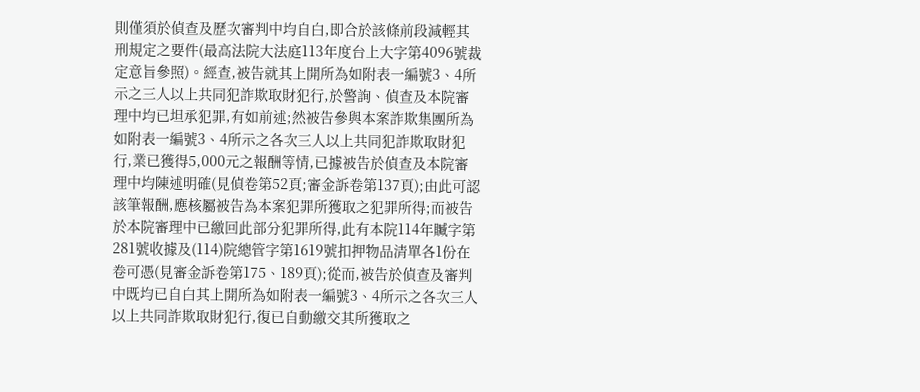則僅須於偵查及歷次審判中均自白,即合於該條前段減輕其刑規定之要件(最高法院大法庭113年度台上大字第4096號裁定意旨參照)。經查,被告就其上開所為如附表一編號3、4所示之三人以上共同犯詐欺取財犯行,於警詢、偵查及本院審理中均已坦承犯罪,有如前述;然被告參與本案詐欺集團所為如附表一編號3、4所示之各次三人以上共同犯詐欺取財犯行,業已獲得5,000元之報酬等情,已據被告於偵查及本院審理中均陳述明確(見偵卷第52頁;審金訴卷第137頁);由此可認該筆報酬,應核屬被告為本案犯罪所獲取之犯罪所得;而被告於本院審理中已繳回此部分犯罪所得,此有本院114年贓字第281號收據及(114)院總管字第1619號扣押物品清單各1份在卷可憑(見審金訴卷第175、189頁);從而,被告於偵查及審判中既均已自白其上開所為如附表一編號3、4所示之各次三人以上共同詐欺取財犯行,復已自動繳交其所獲取之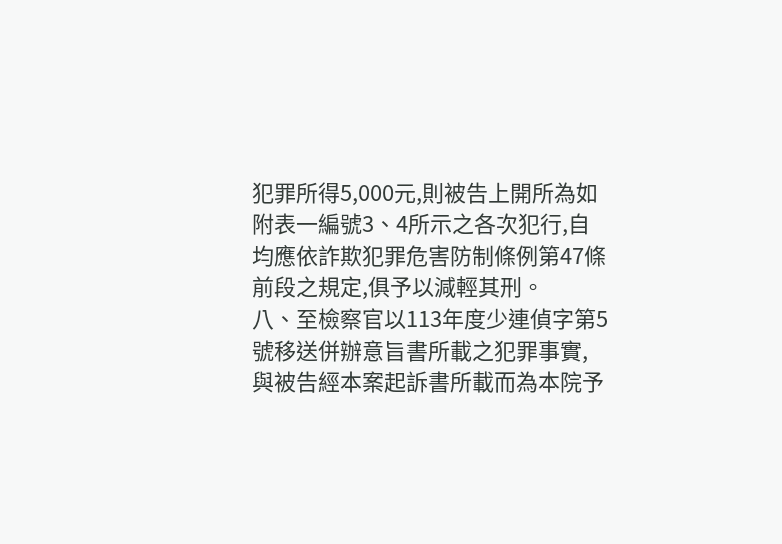犯罪所得5,000元,則被告上開所為如附表一編號3、4所示之各次犯行,自均應依詐欺犯罪危害防制條例第47條前段之規定,俱予以減輕其刑。
八、至檢察官以113年度少連偵字第5號移送併辦意旨書所載之犯罪事實,與被告經本案起訴書所載而為本院予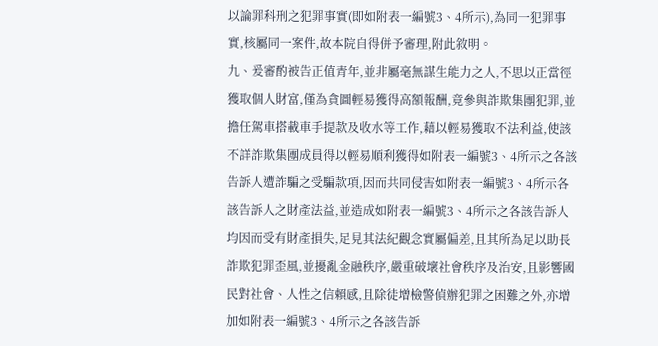以論罪科刑之犯罪事實(即如附表一編號3、4所示),為同一犯罪事實,核屬同一案件,故本院自得併予審理,附此敘明。
九、爰審酌被告正值青年,並非屬毫無謀生能力之人,不思以正當徑獲取個人財富,僅為貪圖輕易獲得高額報酬,竟參與詐欺集團犯罪,並擔任駕車搭載車手提款及收水等工作,藉以輕易獲取不法利益,使該不詳詐欺集團成員得以輕易順利獲得如附表一編號3、4所示之各該告訴人遭詐騙之受騙款項,因而共同侵害如附表一編號3、4所示各該告訴人之財產法益,並造成如附表一編號3、4所示之各該告訴人均因而受有財產損失,足見其法紀觀念實屬偏差,且其所為足以助長詐欺犯罪歪風,並擾亂金融秩序,嚴重破壞社會秩序及治安,且影響國民對社會、人性之信賴感,且除徒增檢警偵辦犯罪之困難之外,亦增加如附表一編號3、4所示之各該告訴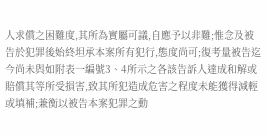人求償之困難度,其所為實屬可議,自應予以非難;惟念及被告於犯罪後始終坦承本案所有犯行,態度尚可;復考量被告迄今尚未與如附表一編號3、4所示之各該告訴人達成和解或賠償其等所受損害,致其所犯造成危害之程度未能獲得減輕或填補;兼衡以被告本案犯罪之動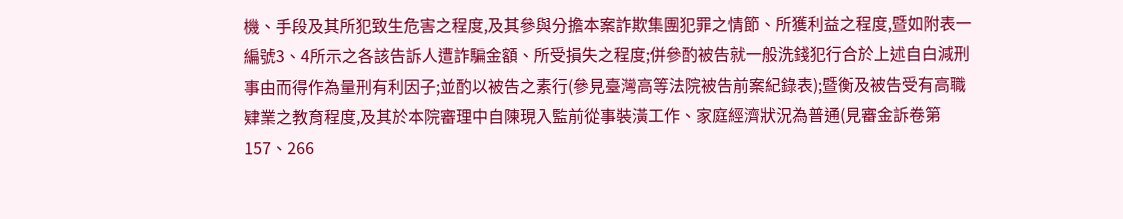機、手段及其所犯致生危害之程度,及其參與分擔本案詐欺集團犯罪之情節、所獲利益之程度,暨如附表一編號3、4所示之各該告訴人遭詐騙金額、所受損失之程度;併參酌被告就一般洗錢犯行合於上述自白減刑事由而得作為量刑有利因子;並酌以被告之素行(參見臺灣高等法院被告前案紀錄表);暨衡及被告受有高職肄業之教育程度,及其於本院審理中自陳現入監前從事裝潢工作、家庭經濟狀況為普通(見審金訴卷第157、266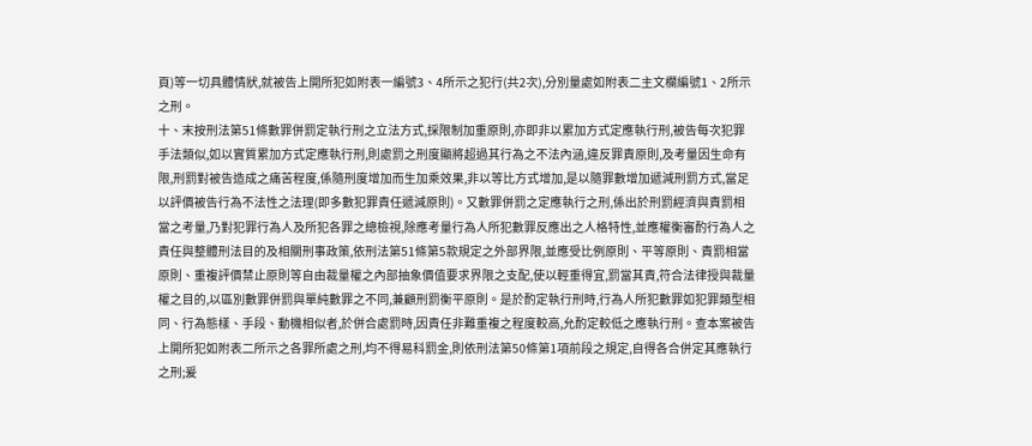頁)等一切具體情狀,就被告上開所犯如附表一編號3、4所示之犯行(共2次),分別量處如附表二主文欄編號1、2所示之刑。
十、末按刑法第51條數罪併罰定執行刑之立法方式,採限制加重原則,亦即非以累加方式定應執行刑,被告每次犯罪手法類似,如以實質累加方式定應執行刑,則處罰之刑度顯將超過其行為之不法內涵,違反罪責原則,及考量因生命有限,刑罰對被告造成之痛苦程度,係隨刑度增加而生加乘效果,非以等比方式增加,是以隨罪數增加遞減刑罰方式,當足以評價被告行為不法性之法理(即多數犯罪責任遞減原則)。又數罪併罰之定應執行之刑,係出於刑罰經濟與責罰相當之考量,乃對犯罪行為人及所犯各罪之總檢視,除應考量行為人所犯數罪反應出之人格特性,並應權衡審酌行為人之責任與整體刑法目的及相關刑事政策,依刑法第51條第5款規定之外部界限,並應受比例原則、平等原則、責罰相當原則、重複評價禁止原則等自由裁量權之內部抽象價值要求界限之支配,使以輕重得宜,罰當其責,符合法律授與裁量權之目的,以區別數罪併罰與單純數罪之不同,兼顧刑罰衡平原則。是於酌定執行刑時,行為人所犯數罪如犯罪類型相同、行為態樣、手段、動機相似者,於併合處罰時,因責任非難重複之程度較高,允酌定較低之應執行刑。查本案被告上開所犯如附表二所示之各罪所處之刑,均不得易科罰金,則依刑法第50條第1項前段之規定,自得各合併定其應執行之刑;爰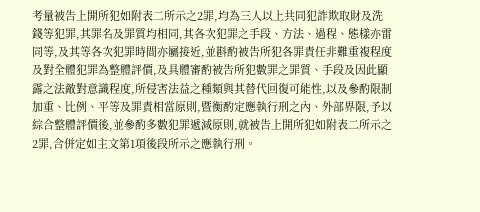考量被告上開所犯如附表二所示之2罪,均為三人以上共同犯詐欺取財及洗錢等犯罪,其罪名及罪質均相同,其各次犯罪之手段、方法、過程、態樣亦雷同等,及其等各次犯罪時間亦屬接近,並斟酌被告所犯各罪責任非難重複程度及對全體犯罪為整體評價,及具體審酌被告所犯數罪之罪質、手段及因此顯露之法敵對意識程度,所侵害法益之種類與其替代回復可能性,以及參酌限制加重、比例、平等及罪責相當原則,暨衡酌定應執行刑之內、外部界限,予以綜合整體評價後,並參酌多數犯罪遞減原則,就被告上開所犯如附表二所示之2罪,合併定如主文第1項後段所示之應執行刑。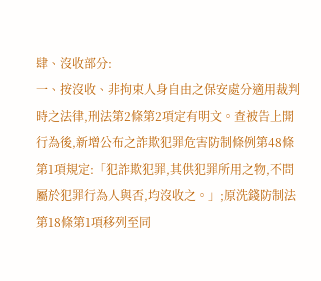肆、沒收部分:
一、按沒收、非拘束人身自由之保安處分適用裁判時之法律,刑法第2條第2項定有明文。查被告上開行為後,新增公布之詐欺犯罪危害防制條例第48條第1項規定:「犯詐欺犯罪,其供犯罪所用之物,不問屬於犯罪行為人與否,均沒收之。」;原洗錢防制法第18條第1項移列至同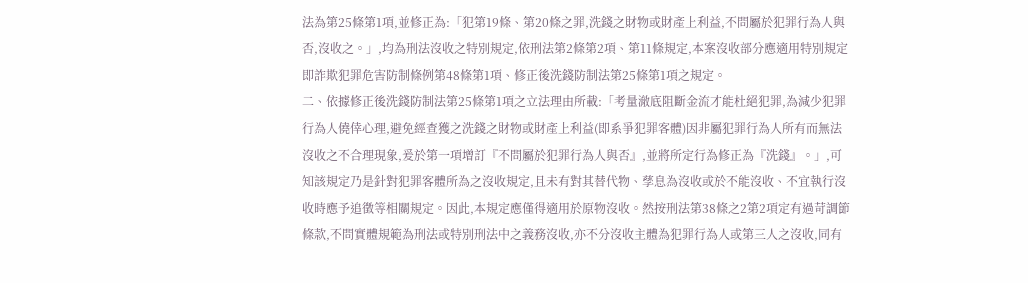法為第25條第1項,並修正為:「犯第19條、第20條之罪,洗錢之財物或財產上利益,不問屬於犯罪行為人與否,沒收之。」,均為刑法沒收之特別規定,依刑法第2條第2項、第11條規定,本案沒收部分應適用特別規定即詐欺犯罪危害防制條例第48條第1項、修正後洗錢防制法第25條第1項之規定。
二、依據修正後洗錢防制法第25條第1項之立法理由所載:「考量澈底阻斷金流才能杜絕犯罪,為減少犯罪行為人僥倖心理,避免經查獲之洗錢之財物或財產上利益(即系爭犯罪客體)因非屬犯罪行為人所有而無法沒收之不合理現象,爰於第一項增訂『不問屬於犯罪行為人與否』,並將所定行為修正為『洗錢』。」,可知該規定乃是針對犯罪客體所為之沒收規定,且未有對其替代物、孳息為沒收或於不能沒收、不宜執行沒收時應予追徵等相關規定。因此,本規定應僅得適用於原物沒收。然按刑法第38條之2第2項定有過苛調節條款,不問實體規範為刑法或特別刑法中之義務沒收,亦不分沒收主體為犯罪行為人或第三人之沒收,同有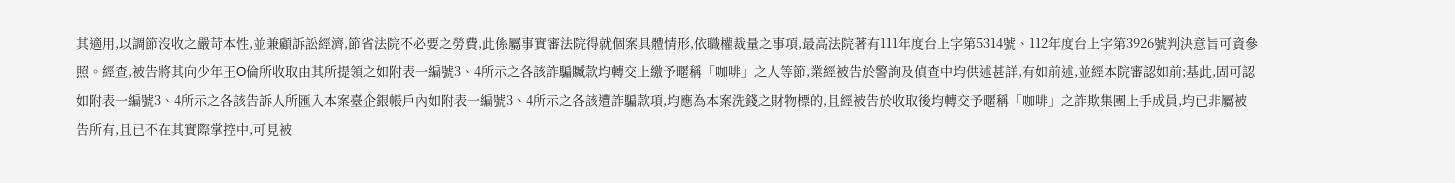其適用,以調節沒收之嚴苛本性,並兼顧訴訟經濟,節省法院不必要之勞費,此係屬事實審法院得就個案具體情形,依職權裁量之事項,最高法院著有111年度台上字第5314號、112年度台上字第3926號判決意旨可資參照。經查,被告將其向少年王O倫所收取由其所提領之如附表一編號3、4所示之各該詐騙贓款均轉交上繳予暱稱「咖啡」之人等節,業經被告於警詢及偵查中均供述甚詳,有如前述,並經本院審認如前;基此,固可認如附表一編號3、4所示之各該告訴人所匯入本案臺企銀帳戶內如附表一編號3、4所示之各該遭詐騙款項,均應為本案洗錢之財物標的,且經被告於收取後均轉交予暱稱「咖啡」之詐欺集團上手成員,均已非屬被告所有,且已不在其實際掌控中,可見被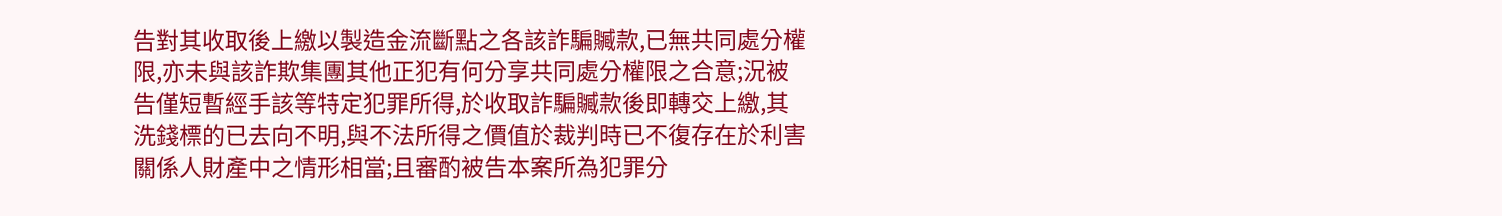告對其收取後上繳以製造金流斷點之各該詐騙贓款,已無共同處分權限,亦未與該詐欺集團其他正犯有何分享共同處分權限之合意;況被告僅短暫經手該等特定犯罪所得,於收取詐騙贓款後即轉交上繳,其洗錢標的已去向不明,與不法所得之價值於裁判時已不復存在於利害關係人財產中之情形相當;且審酌被告本案所為犯罪分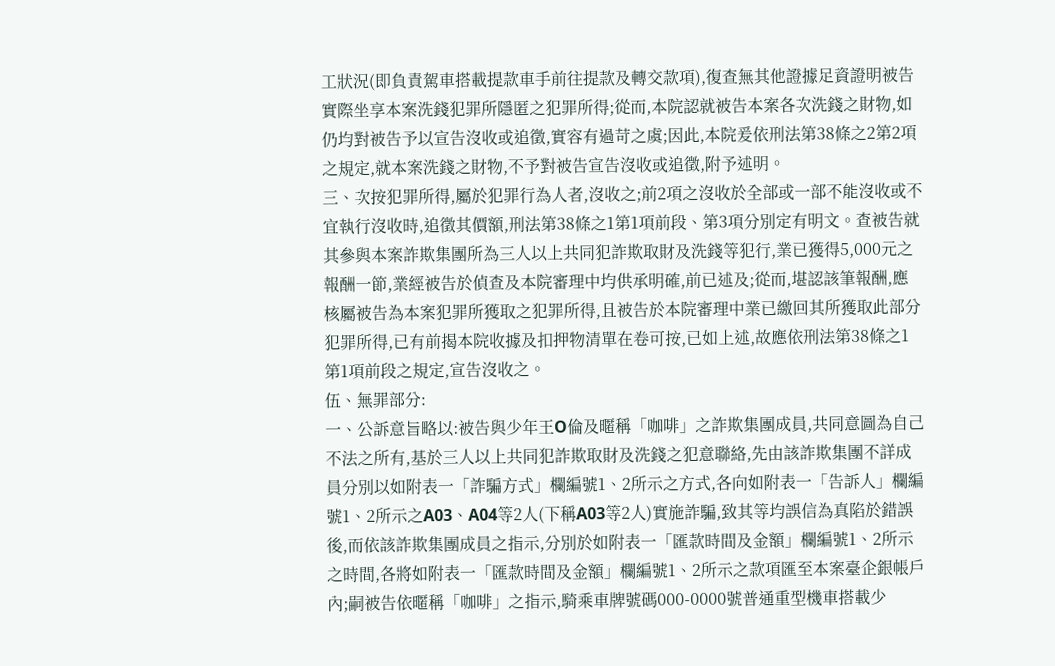工狀況(即負責駕車搭載提款車手前往提款及轉交款項),復查無其他證據足資證明被告實際坐享本案洗錢犯罪所隱匿之犯罪所得;從而,本院認就被告本案各次洗錢之財物,如仍均對被告予以宣告沒收或追徵,實容有過苛之虞;因此,本院爰依刑法第38條之2第2項之規定,就本案洗錢之財物,不予對被告宣告沒收或追徵,附予述明。
三、次按犯罪所得,屬於犯罪行為人者,沒收之;前2項之沒收於全部或一部不能沒收或不宜執行沒收時,追徵其價額,刑法第38條之1第1項前段、第3項分別定有明文。查被告就其參與本案詐欺集團所為三人以上共同犯詐欺取財及洗錢等犯行,業已獲得5,000元之報酬一節,業經被告於偵查及本院審理中均供承明確,前已述及;從而,堪認該筆報酬,應核屬被告為本案犯罪所獲取之犯罪所得,且被告於本院審理中業已繳回其所獲取此部分犯罪所得,已有前揭本院收據及扣押物清單在卷可按,已如上述,故應依刑法第38條之1第1項前段之規定,宣告沒收之。
伍、無罪部分:
一、公訴意旨略以:被告與少年王O倫及暱稱「咖啡」之詐欺集團成員,共同意圖為自己不法之所有,基於三人以上共同犯詐欺取財及洗錢之犯意聯絡,先由該詐欺集團不詳成員分別以如附表一「詐騙方式」欄編號1、2所示之方式,各向如附表一「告訴人」欄編號1、2所示之A03、A04等2人(下稱A03等2人)實施詐騙,致其等均誤信為真陷於錯誤後,而依該詐欺集團成員之指示,分別於如附表一「匯款時間及金額」欄編號1、2所示之時間,各將如附表一「匯款時間及金額」欄編號1、2所示之款項匯至本案臺企銀帳戶內;嗣被告依暱稱「咖啡」之指示,騎乘車牌號碼000-0000號普通重型機車搭載少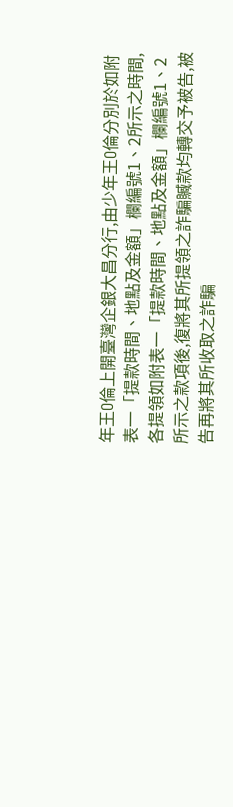年王O倫上開臺灣企銀大昌分行,由少年王O倫分別於如附表一「提款時間、地點及金額」欄編號1、2所示之時間,各提領如附表一「提款時間、地點及金額」欄編號1、2所示之款項後,復將其所提領之詐騙贓款均轉交予被告,被告再將其所收取之詐騙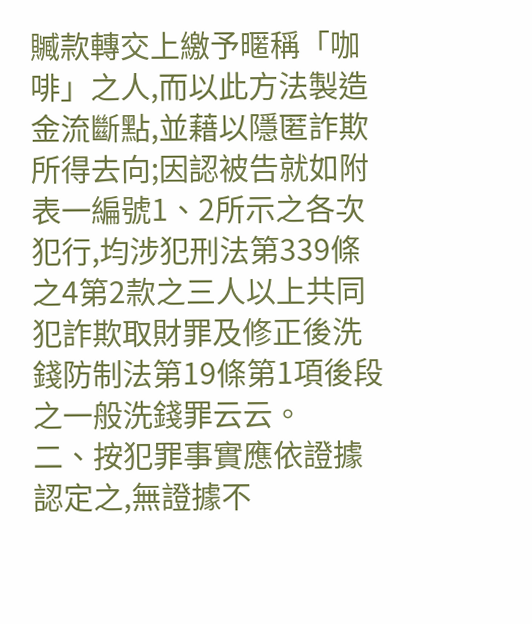贓款轉交上繳予暱稱「咖啡」之人,而以此方法製造金流斷點,並藉以隱匿詐欺所得去向;因認被告就如附表一編號1、2所示之各次犯行,均涉犯刑法第339條之4第2款之三人以上共同犯詐欺取財罪及修正後洗錢防制法第19條第1項後段之一般洗錢罪云云。
二、按犯罪事實應依證據認定之,無證據不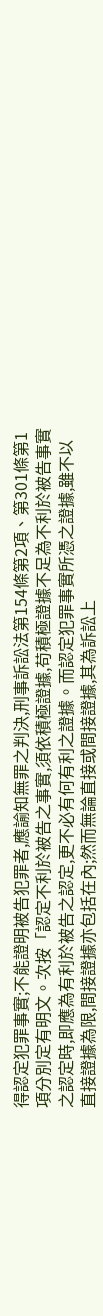得認定犯罪事實;不能證明被告犯罪者,應諭知無罪之判決,刑事訴訟法第154條第2項、第301條第1項分別定有明文。次按「認定不利於被告之事實,須依積極證據,苟積極證據不足為不利於被告事實之認定時,即應為有利於被告之認定,更不必有何有利之證據。而認定犯罪事實所憑之證據,雖不以直接證據為限,間接證據亦包括在內;然而無論直接或間接證據,其為訴訟上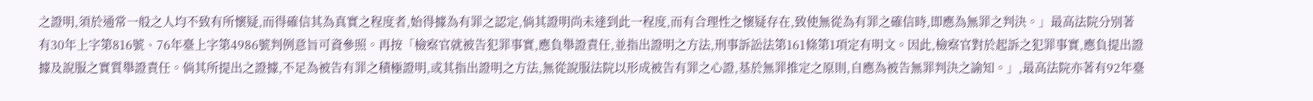之證明,須於通常一般之人均不致有所懷疑,而得確信其為真實之程度者,始得據為有罪之認定,倘其證明尚未達到此一程度,而有合理性之懷疑存在,致使無從為有罪之確信時,即應為無罪之判決。」最高法院分別著有30年上字第816號、76年臺上字第4986號判例意旨可資參照。再按「檢察官就被告犯罪事實,應負舉證責任,並指出證明之方法,刑事訴訟法第161條第1項定有明文。因此,檢察官對於起訴之犯罪事實,應負提出證據及說服之實質舉證責任。倘其所提出之證據,不足為被告有罪之積極證明,或其指出證明之方法,無從說服法院以形成被告有罪之心證,基於無罪推定之原則,自應為被告無罪判決之諭知。」,最高法院亦著有92年臺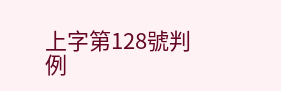上字第128號判例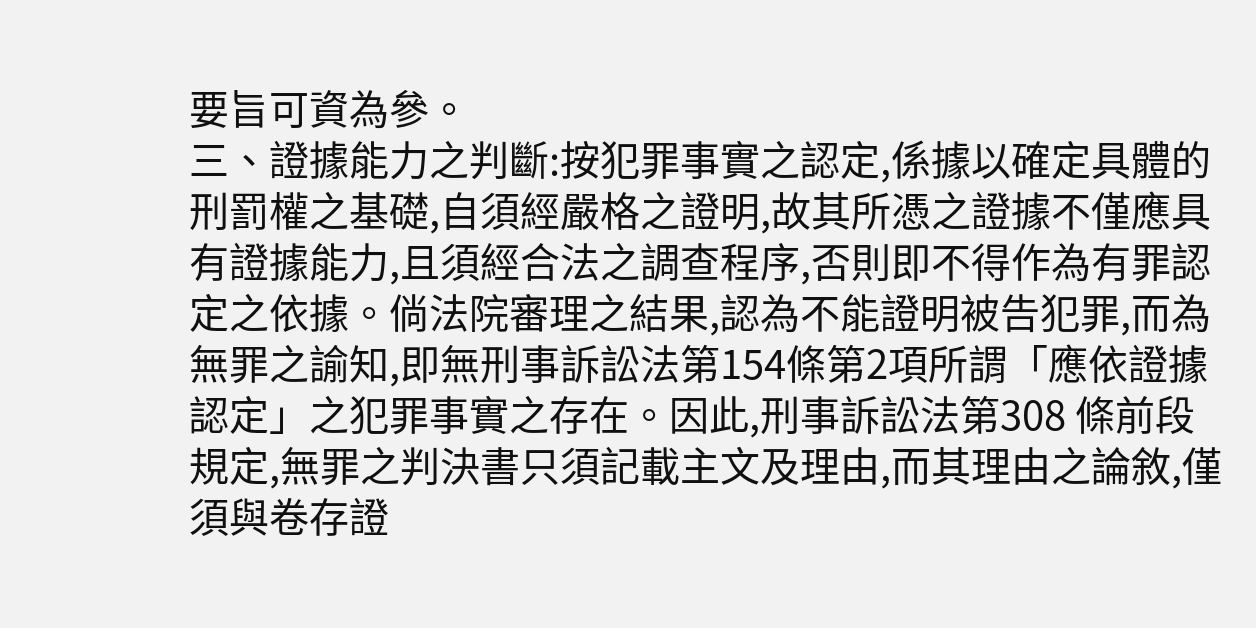要旨可資為參。
三、證據能力之判斷:按犯罪事實之認定,係據以確定具體的刑罰權之基礎,自須經嚴格之證明,故其所憑之證據不僅應具有證據能力,且須經合法之調查程序,否則即不得作為有罪認定之依據。倘法院審理之結果,認為不能證明被告犯罪,而為無罪之諭知,即無刑事訴訟法第154條第2項所謂「應依證據認定」之犯罪事實之存在。因此,刑事訴訟法第308 條前段規定,無罪之判決書只須記載主文及理由,而其理由之論敘,僅須與卷存證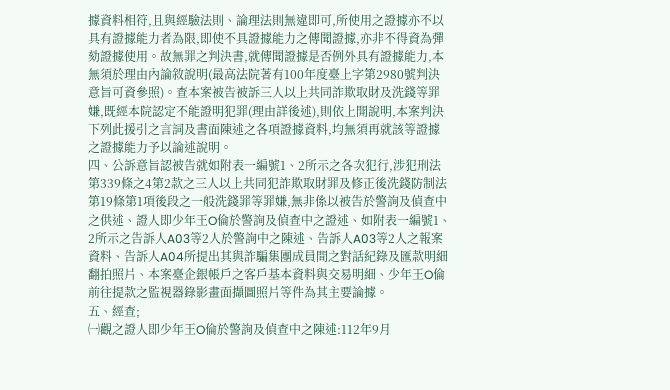據資料相符,且與經驗法則、論理法則無違即可,所使用之證據亦不以具有證據能力者為限,即使不具證據能力之傳聞證據,亦非不得資為彈劾證據使用。故無罪之判決書,就傳聞證據是否例外具有證據能力,本無須於理由內論敘說明(最高法院著有100年度臺上字第2980號判決意旨可資參照)。查本案被告被訴三人以上共同詐欺取財及洗錢等罪嫌,既經本院認定不能證明犯罪(理由詳後述),則依上開說明,本案判決下列此援引之言詞及書面陳述之各項證據資料,均無須再就該等證據之證據能力予以論述說明。
四、公訴意旨認被告就如附表一編號1、2所示之各次犯行,涉犯刑法第339條之4第2款之三人以上共同犯詐欺取財罪及修正後洗錢防制法第19條第1項後段之一般洗錢罪等罪嫌,無非係以被告於警詢及偵查中之供述、證人即少年王O倫於警詢及偵查中之證述、如附表一編號1、2所示之告訴人A03等2人於警詢中之陳述、告訴人A03等2人之報案資料、告訴人A04所提出其與詐騙集團成員間之對話紀錄及匯款明細翻拍照片、本案臺企銀帳戶之客戶基本資料與交易明細、少年王O倫前往提款之監視器錄影畫面擷圖照片等件為其主要論據。
五、經查;
㈠觀之證人即少年王O倫於警詢及偵查中之陳述:112年9月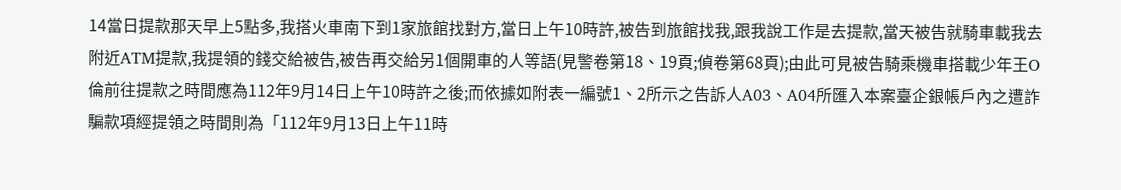14當日提款那天早上5點多,我搭火車南下到1家旅館找對方,當日上午10時許,被告到旅館找我,跟我說工作是去提款,當天被告就騎車載我去附近ATM提款,我提領的錢交給被告,被告再交給另1個開車的人等語(見警卷第18、19頁;偵卷第68頁);由此可見被告騎乘機車搭載少年王O倫前往提款之時間應為112年9月14日上午10時許之後;而依據如附表一編號1、2所示之告訴人A03、A04所匯入本案臺企銀帳戶內之遭詐騙款項經提領之時間則為「112年9月13日上午11時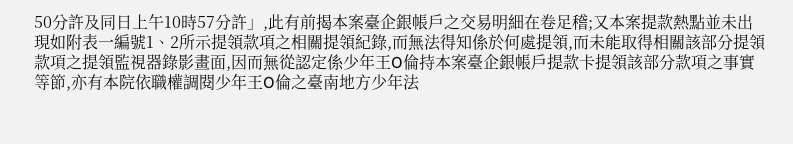50分許及同日上午10時57分許」,此有前揭本案臺企銀帳戶之交易明細在卷足稽;又本案提款熱點並未出現如附表一編號1、2所示提領款項之相關提領紀錄,而無法得知係於何處提領,而未能取得相關該部分提領款項之提領監視器錄影畫面,因而無從認定係少年王O倫持本案臺企銀帳戶提款卡提領該部分款項之事實等節,亦有本院依職權調閱少年王O倫之臺南地方少年法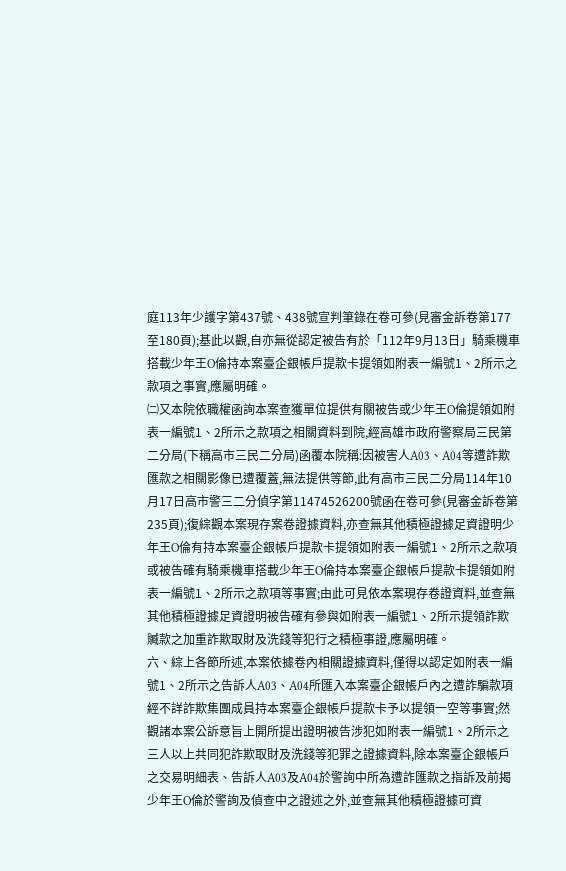庭113年少護字第437號、438號宣判筆錄在卷可參(見審金訴卷第177至180頁);基此以觀,自亦無從認定被告有於「112年9月13日」騎乘機車搭載少年王O倫持本案臺企銀帳戶提款卡提領如附表一編號1、2所示之款項之事實,應屬明確。
㈡又本院依職權函詢本案查獲單位提供有關被告或少年王O倫提領如附表一編號1、2所示之款項之相關資料到院,經高雄市政府警察局三民第二分局(下稱高市三民二分局)函覆本院稱:因被害人A03、A04等遭詐欺匯款之相關影像已遭覆蓋,無法提供等節,此有高市三民二分局114年10月17日高市警三二分偵字第11474526200號函在卷可參(見審金訴卷第235頁);復綜觀本案現存案卷證據資料,亦查無其他積極證據足資證明少年王O倫有持本案臺企銀帳戶提款卡提領如附表一編號1、2所示之款項或被告確有騎乘機車搭載少年王O倫持本案臺企銀帳戶提款卡提領如附表一編號1、2所示之款項等事實;由此可見依本案現存卷證資料,並查無其他積極證據足資證明被告確有參與如附表一編號1、2所示提領詐欺贓款之加重詐欺取財及洗錢等犯行之積極事證,應屬明確。
六、綜上各節所述,本案依據卷內相關證據資料,僅得以認定如附表一編號1、2所示之告訴人A03、A04所匯入本案臺企銀帳戶內之遭詐騙款項經不詳詐欺集團成員持本案臺企銀帳戶提款卡予以提領一空等事實;然觀諸本案公訴意旨上開所提出證明被告涉犯如附表一編號1、2所示之三人以上共同犯詐欺取財及洗錢等犯罪之證據資料,除本案臺企銀帳戶之交易明細表、告訴人A03及A04於警詢中所為遭詐匯款之指訴及前揭少年王O倫於警詢及偵查中之證述之外,並查無其他積極證據可資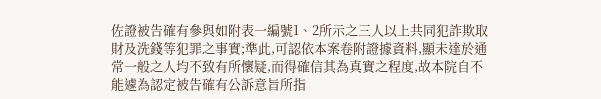佐證被告確有參與如附表一編號1、2所示之三人以上共同犯詐欺取財及洗錢等犯罪之事實;準此,可認依本案卷附證據資料,顯未達於通常一般之人均不致有所懷疑,而得確信其為真實之程度,故本院自不能遽為認定被告確有公訴意旨所指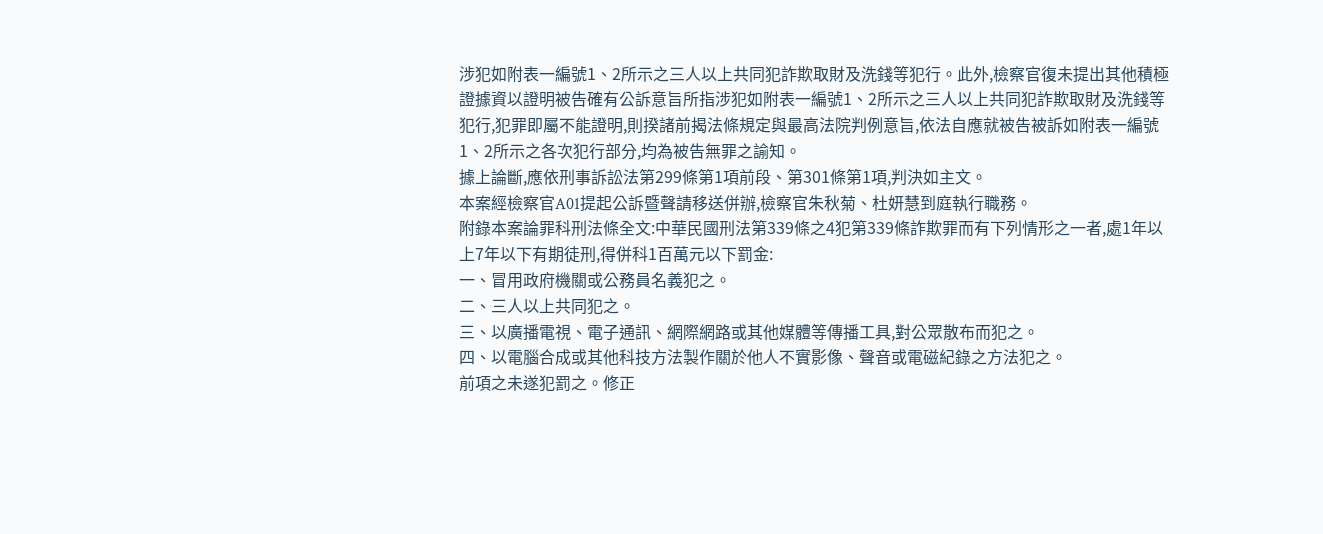涉犯如附表一編號1、2所示之三人以上共同犯詐欺取財及洗錢等犯行。此外,檢察官復未提出其他積極證據資以證明被告確有公訴意旨所指涉犯如附表一編號1、2所示之三人以上共同犯詐欺取財及洗錢等犯行,犯罪即屬不能證明,則揆諸前揭法條規定與最高法院判例意旨,依法自應就被告被訴如附表一編號1、2所示之各次犯行部分,均為被告無罪之諭知。
據上論斷,應依刑事訴訟法第299條第1項前段、第301條第1項,判決如主文。
本案經檢察官A01提起公訴暨聲請移送併辦,檢察官朱秋菊、杜妍慧到庭執行職務。
附錄本案論罪科刑法條全文:中華民國刑法第339條之4犯第339條詐欺罪而有下列情形之一者,處1年以上7年以下有期徒刑,得併科1百萬元以下罰金:
一、冒用政府機關或公務員名義犯之。
二、三人以上共同犯之。
三、以廣播電視、電子通訊、網際網路或其他媒體等傳播工具,對公眾散布而犯之。
四、以電腦合成或其他科技方法製作關於他人不實影像、聲音或電磁紀錄之方法犯之。
前項之未遂犯罰之。修正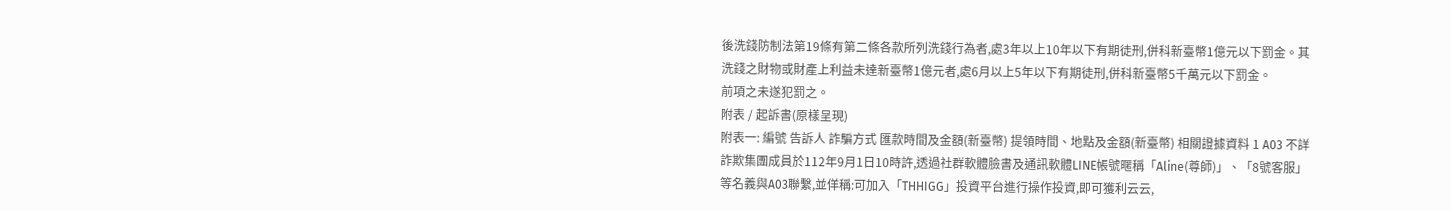後洗錢防制法第19條有第二條各款所列洗錢行為者,處3年以上10年以下有期徒刑,併科新臺幣1億元以下罰金。其洗錢之財物或財產上利益未達新臺幣1億元者,處6月以上5年以下有期徒刑,併科新臺幣5千萬元以下罰金。
前項之未遂犯罰之。
附表 / 起訴書(原樣呈現)
附表一: 編號 告訴人 詐騙方式 匯款時間及金額(新臺幣) 提領時間、地點及金額(新臺幣) 相關證據資料 1 A03 不詳詐欺集團成員於112年9月1日10時許,透過社群軟體臉書及通訊軟體LINE帳號暱稱「Aline(尊師)」、「8號客服」等名義與A03聯繫,並佯稱:可加入「THHIGG」投資平台進行操作投資,即可獲利云云,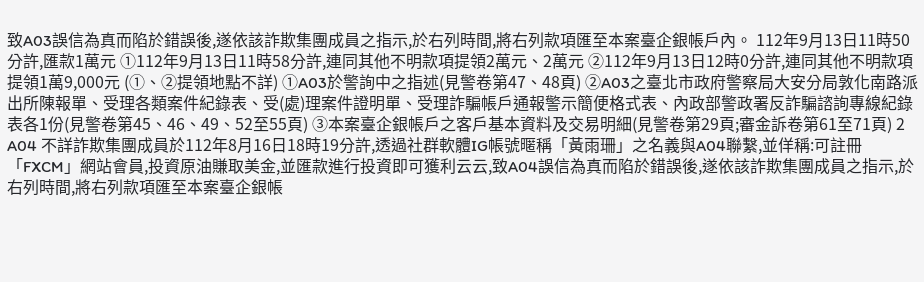致A03誤信為真而陷於錯誤後,遂依該詐欺集團成員之指示,於右列時間,將右列款項匯至本案臺企銀帳戶內。 112年9月13日11時50分許,匯款1萬元 ①112年9月13日11時58分許,連同其他不明款項提領2萬元、2萬元 ②112年9月13日12時0分許,連同其他不明款項提領1萬9,000元 (①、②提領地點不詳) ①A03於警詢中之指述(見警卷第47、48頁) ②A03之臺北市政府警察局大安分局敦化南路派出所陳報單、受理各類案件紀錄表、受(處)理案件證明單、受理詐騙帳戶通報警示簡便格式表、內政部警政署反詐騙諮詢專線紀錄表各1份(見警卷第45、46、49、52至55頁) ③本案臺企銀帳戶之客戶基本資料及交易明細(見警卷第29頁;審金訴卷第61至71頁) 2 A04 不詳詐欺集團成員於112年8月16日18時19分許,透過社群軟體IG帳號暱稱「黃雨珊」之名義與A04聯繫,並佯稱:可註冊「FXCM」網站會員,投資原油賺取美金,並匯款進行投資即可獲利云云,致A04誤信為真而陷於錯誤後,遂依該詐欺集團成員之指示,於右列時間,將右列款項匯至本案臺企銀帳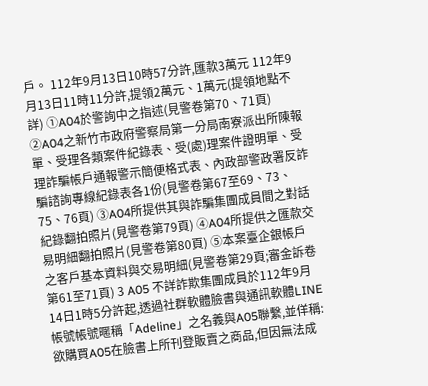戶。 112年9月13日10時57分許,匯款3萬元 112年9月13日11時11分許,提領2萬元、1萬元(提領地點不詳) ①A04於警詢中之指述(見警卷第70、71頁) ②A04之新竹市政府警察局第一分局南寮派出所陳報單、受理各類案件紀錄表、受(處)理案件證明單、受理詐騙帳戶通報警示簡便格式表、內政部警政署反詐騙諮詢專線紀錄表各1份(見警卷第67至69、73、75、76頁) ③A04所提供其與詐騙集團成員間之對話紀錄翻拍照片(見警卷第79頁) ④A04所提供之匯款交易明細翻拍照片(見警卷第80頁) ⑤本案臺企銀帳戶之客戶基本資料與交易明細(見警卷第29頁;審金訴卷第61至71頁) 3 A05 不詳詐欺集團成員於112年9月14日1時5分許起,透過社群軟體臉書與通訊軟體LINE帳號帳號暱稱「Adeline」之名義與A05聯繫,並佯稱:欲購買A05在臉書上所刊登販賣之商品,但因無法成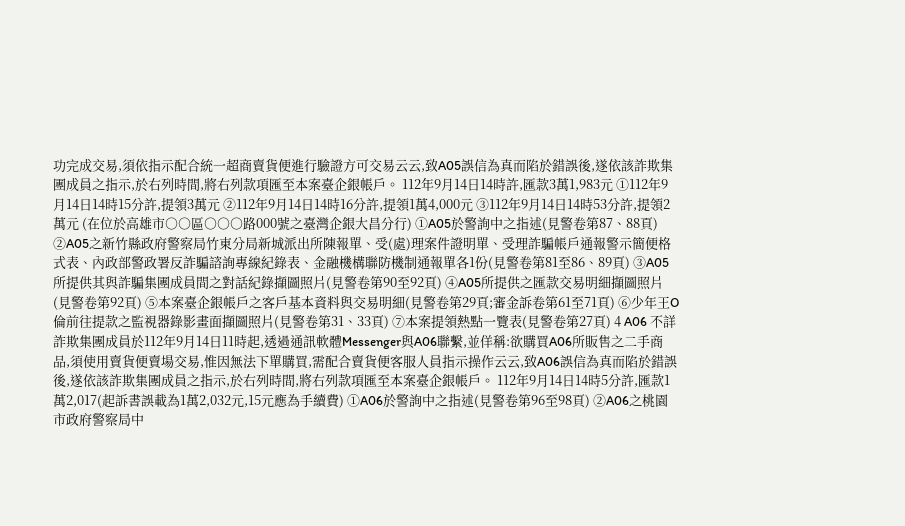功完成交易,須依指示配合統一超商賣貨便進行驗證方可交易云云,致A05誤信為真而陷於錯誤後,遂依該詐欺集團成員之指示,於右列時間,將右列款項匯至本案臺企銀帳戶。 112年9月14日14時許,匯款3萬1,983元 ①112年9月14日14時15分許,提領3萬元 ②112年9月14日14時16分許,提領1萬4,000元 ③112年9月14日14時53分許,提領2萬元 (在位於高雄市○○區○○○路000號之臺灣企銀大昌分行) ①A05於警詢中之指述(見警卷第87、88頁) ②A05之新竹縣政府警察局竹東分局新城派出所陳報單、受(處)理案件證明單、受理詐騙帳戶通報警示簡便格式表、內政部警政署反詐騙諮詢專線紀錄表、金融機構聯防機制通報單各1份(見警卷第81至86、89頁) ③A05所提供其與詐騙集團成員間之對話紀錄擷圖照片(見警卷第90至92頁) ④A05所提供之匯款交易明細擷圖照片(見警卷第92頁) ⑤本案臺企銀帳戶之客戶基本資料與交易明細(見警卷第29頁;審金訴卷第61至71頁) ⑥少年王O倫前往提款之監視器錄影畫面擷圖照片(見警卷第31、33頁) ⑦本案提領熱點一覽表(見警卷第27頁) 4 A06 不詳詐欺集團成員於112年9月14日11時起,透過通訊軟體Messenger與A06聯繫,並佯稱:欲購買A06所販售之二手商品,須使用賣貨便賣場交易,惟因無法下單購買,需配合賣貨便客服人員指示操作云云,致A06誤信為真而陷於錯誤後,遂依該詐欺集團成員之指示,於右列時間,將右列款項匯至本案臺企銀帳戶。 112年9月14日14時5分許,匯款1萬2,017(起訴書誤載為1萬2,032元,15元應為手續費) ①A06於警詢中之指述(見警卷第96至98頁) ②A06之桃園市政府警察局中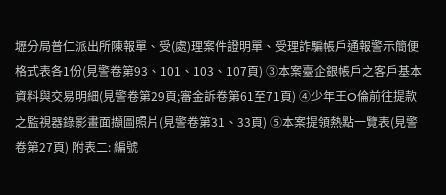壢分局普仁派出所陳報單、受(處)理案件證明單、受理詐騙帳戶通報警示簡便格式表各1份(見警卷第93、101、103、107頁) ③本案臺企銀帳戶之客戶基本資料與交易明細(見警卷第29頁;審金訴卷第61至71頁) ④少年王O倫前往提款之監視器錄影畫面擷圖照片(見警卷第31、33頁) ⑤本案提領熱點一覽表(見警卷第27頁) 附表二: 編號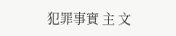犯罪事實 主 文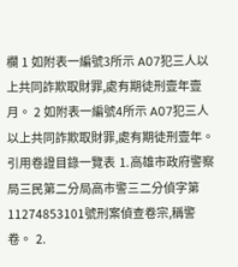欄 1 如附表一編號3所示 A07犯三人以上共同詐欺取財罪,處有期徒刑壹年壹月。 2 如附表一編號4所示 A07犯三人以上共同詐欺取財罪,處有期徒刑壹年。 引用卷證目錄一覽表 ⒈高雄市政府警察局三民第二分局高市警三二分偵字第11274853101號刑案偵查卷宗,稱警卷。 ⒉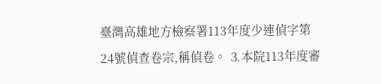臺灣高雄地方檢察署113年度少連偵字第24號偵查卷宗,稱偵卷。 ⒊本院113年度審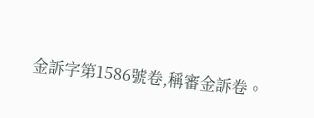金訴字第1586號卷,稱審金訴卷。